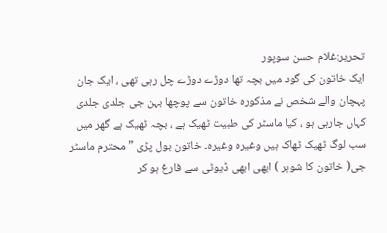تحریر:غلام حسن سوپور
ایک خاتون کی گود میں بچہ تھا دوڑے دوڑے چل رہی تھی ، ایک جان پہچان والے شخص نے مذکورہ خاتون سے پوچھا بہن جی جلدی جلدی کہاں جارہی ہو ، کیا ماسٹر کی طبیت ٹھیک ہے ، بچہ ٹھیک ہے گھر میں سب لوگ ٹھیک ٹھاک ہیں وغیرہ وغیرہ۔ خاتون بول پڑی ” محترم ماسٹر جی( خاتون کا شوہر ) ابھی ابھی ڈیوٹی سے فارغ ہو کر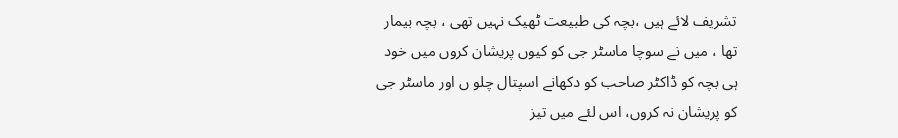تشریف لائے ہیں ،بچہ کی طبیعت ٹھیک نہیں تھی ، بچہ بیمار تھا ، میں نے سوچا ماسٹر جی کو کیوں پریشان کروں میں خود ہی بچہ کو ڈاکٹر صاحب کو دکھانے اسپتال چلو ں اور ماسٹر جی کو پریشان نہ کروں، اس لئے میں تیز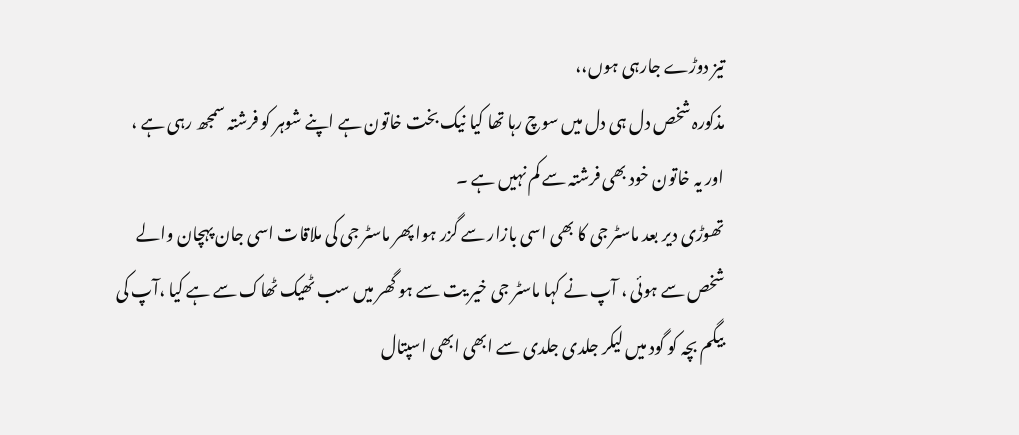تیز دوڑے جارہی ہوں،،
مذکورہ شخص دل ہی دل میں سوچ رہا تھا کیا نیک بخت خاتون ہے اپنے شوہر کو فرشتہ سمجھ رہی ہے ، اور یہ خاتون خود بھی فرشتہ سے کم نہیں ہے ۔
تھوڑی دیر بعد ماسٹر جی کا بھی اسی بازار سے گزر ہوا پھر ماسٹر جی کی ملاقات اسی جان پہچان والے شخص سے ہوئی ، آپ نے کہا ماسٹر جی خیر یت سے ہو گھر میں سب ٹھیک ٹھاک سے ہے کیا ،آپ کی بیگم بچہ کو گود میں لیکر جلدی جلدی سے ابھی ابھی اسپتال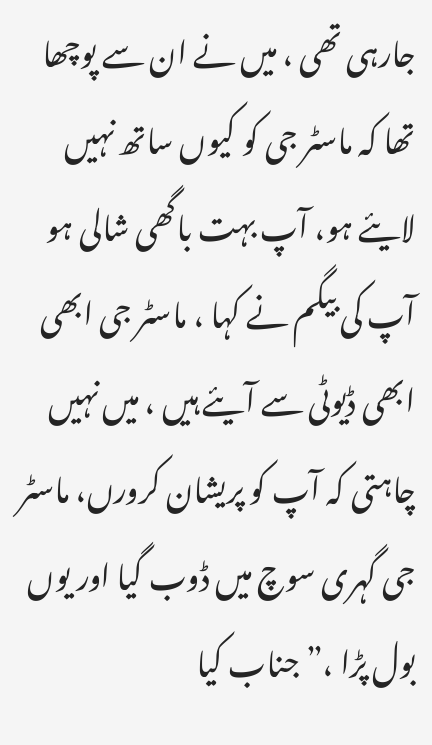جارہی تھی ، میں نے ان سے پوچھا تھا کہ ماسٹر جی کو کیوں ساتھ نہیں لایئے ہو، آپ بہت باگھی شالی ہو آپ کی بیگم نے کہا ، ماسٹر جی ابھی ابھی ڈیوٹی سے آیئے ہیں ، میں نہیں چاہتی کہ آپ کو پریشان کرورں، ماسٹر جی گہری سوچ میں ڈوب گیا اور یوں بول پڑا ،” جناب کیا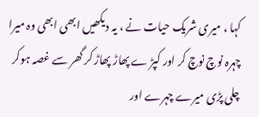کہا ، میری شریک حیات نے ، یہ دیکھیں ابھی ابھی وہ میرا چہرہ نوچ نوچ کر اور کپڑ ے پھاڑ پھاڑ کر گھر سے غصہ ہوکر چلی پڑی میرے چہرے اور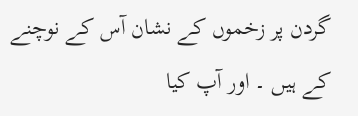گردن پر زخموں کے نشان آس کے نوچنے کے ہیں ۔ اور آپ کیا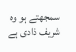سمجھتے ہو وہ شریف ذادی ہے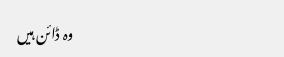وہ ڈائن ہیں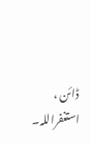ڈائن ، استغفراللہ۔